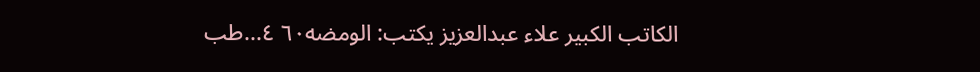الكاتب الكبير علاء عبدالعزيز يكتب: الومضه٦٠ ٤...طب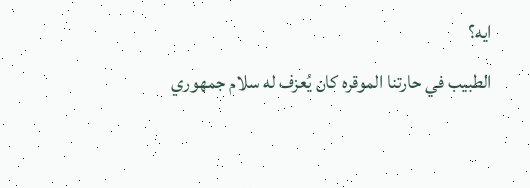ايه؟
الطبيب في حارتنا الموقره كان يُعزف له سلام جمهوري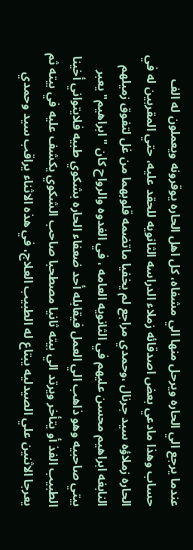عندما يرجع الي الحاره ويرحل منها الي مشفاه، كل اهل الحاره يوقرونه ويعملون له الف حساب وهذا مادعي بعض اصدقائه زملاء الدراسه الثانويه للحقد عليه، حتي المقربين له في الحاره زملاؤه سيد جرنال ،وحمدي مراجع لم يخفيا ماتضمه قلوبهما من غل لتفوق زميلهم النابغه ابراهيم محسن عليهم في الثانويه العامه ، في الغدوه والرواح كان "ابراهيم" يعبر بيتي صاحبيه وهو ذاهب الي العمل فيقابله أحد ضعفاء الحاره بشكوي طبيه فلايتواني أخينا الطبيب الفذ أو يتأخر ويرتد الي بيته ثانيا مصطحبا صاحب الشكوي يكشف عليه في بيته ثم يعرجا الاثنين علي الصيدليه يبتاع له الطبيب العلاج، في هذه الاثناء يراقب سيد وحمدي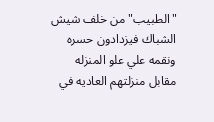"الطبيب" من خلف شيش الشباك فيزدادون حسره ونقمه علي علو المنزله مقابل منزلتهم العاديه في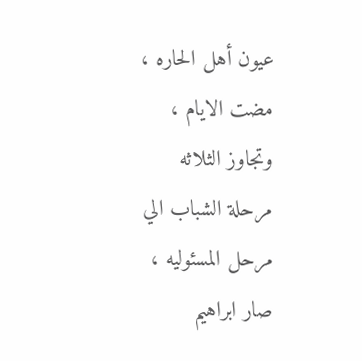عيون أهل الحاره ، مضت الايام ، وتجاوز الثلاثه مرحلة الشباب الي مرحل المسئوليه ، صار ابراهيم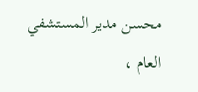محسن مدير المستشفي العام ،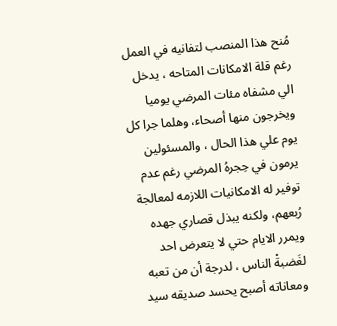مُنح هذا المنصب لتفانيه في العمل رغم قلة الامكانات المتاحه ، يدخل الي مشفاه مئات المرضي يوميا ويخرجون منها أصحاء، وهلما جرا كل يوم علي هذا الحال ، والمسئولين يرمون في حِجرهُ المرضي رغم عدم توفير له الامكانيات اللازمه لمعالجة رُبعهم، ولكنه يبذل قصاري جهده ويمرر الايام حتي لا يتعرض احد لغَضبةْ الناس ، لدرجة أن من تعبه ومعاناته أصبح يحسد صديقه سيد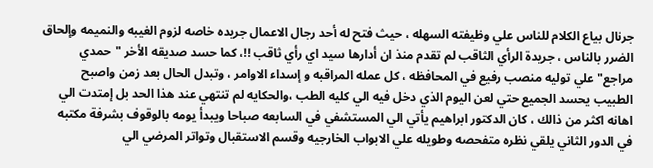جرنال بياع الكلام للناس علي وظيفته السهله ، حيث فتح له أحد رجال الاعمال جريده خاصه لزوم الغيبه والنميمه وإلحاق الضرر بالناس ، جريدة الرأي الثاقب لم تقدم منذ ان أدارها سيد اي رأي ثاقب !!، كما حسد صديقه الأخر "حمدي مراجع" علي توليه منصب رفيع في المحافظه ، كل عمله المراقبه و إسداء الاوامر ، وتبدل الحال بعد زمن واصبح الطبيب يحسد الجميع حتي لعن اليوم الذي دخل فيه الي كليه الطب ،والحكايه لم تنتهي عند هذا الحد بل إمتدت الي اهانه اكثر من ذالك ، كان الدكتور ابراهيم يأتي الي المستشفي في السابعه صباحا ويبدأ يومه بالوقوف بشرفة مكتبه في الدور الثاني يلقي نظره متفحصه وطويله علي الابواب الخارجيه وقسم الاستقبال وتواتر المرضي الي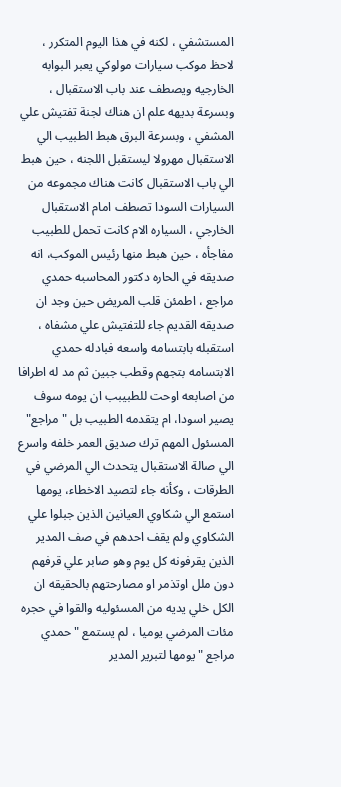المستشفي ، لكنه في هذا اليوم المتكرر ، لاحظ موكب سيارات مولوكي يعبر البوابه الخارجيه ويصطف عند باب الاستقبال ، وبسرعة بديهه علم ان هناك لجنة تفتيش علي المشفي ، وبسرعة البرق هبط الطبيب الي الاستقبال مهرولا ليستقبل اللجنه ، حين هبط الي باب الاستقبال كانت هناك مجموعه من السيارات السودا تصطف امام الاستقبال الخارجي ، السياره الام كانت تحمل للطبيب مفاجأه ، حين هبط منها رئيس الموكب، انه صديقه في الحاره دكتور المحاسبه حمدي مراجع ، اطمئن قلب المريض حين وجد ان صديقه القديم جاء للتفتيش علي مشفاه ، استقبله بابتسامه واسعه فبادله حمدي الابتسامه بتجهم وقطب جبين ثم مد له اطرافا من اصابعه اوحت للطبيبب ان يومه سوف يصير اسودا، ام يتقدمه الطبيب بل "مراجع" المسئول المهم ترك صديق العمر خلفه واسرع الي صالة الاستقبال يتحدث الي المرضي في الطرقات ، وكأنه جاء لتصيد الاخطاء، يومها استمع الي شكاوي العيانين الذين جبلوا علي الشكاوي ولم يقف احدهم في صف المدير الذين يقرفونه كل يوم وهو صابر علي قرفهم دون ملل اوتذمر او مصارحتهم بالحقيقه ان الكل خلي يديه من المسئوليه والقوا في حجره مئات المرضي يوميا ، لم يستمع "حمدي مراجع "يومها لتبرير المدير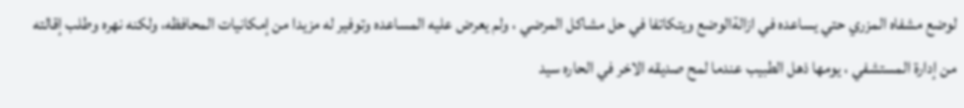لوضع مشفاه المزري حتي يساعده في ازالةالوضع ويتكاتفا في حل مشاكل المرضي ، ولم يعرض عليه المساعده وتوفير له مزيدا من إمكانيات المحافظه، ولكنه نهره وطلب إقالته من إدارة المستشفي ، يومها ذهل الطبيب عندما لمح صديقه الاخر في الحاره سيد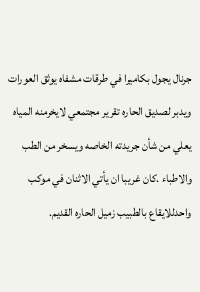جرنال يجول بكاميرا في طرقات مشفاه يوثق العورات ويدبر لصديق الحاره تقرير مجتمعي لايخرمنه المياه يعلي من شأن جريدته الخاصه ويسخر من الطب والاطباء .كان غريبا ان يأتي الاثنان في موكب واحدللايقاع بالطبيب زميل الحاره القديم.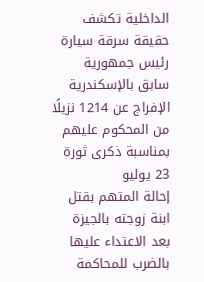الداخلية تكشف حقيقة سرقة سيارة رئيس جمهورية سابق بالإسكندرية
الإفراج عن 1214 نزيلًا من المحكوم عليهم بمناسبة ذكرى ثورة 23 يوليو
إحالة المتهم بقتل ابنة زوجته بالجيزة بعد الاعتداء عليها بالضرب للمحاكمة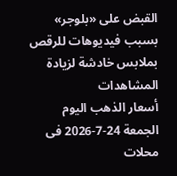القبض على «بلوجر» بسبب فيديوهات للرقص بملابس خادشة لزيادة المشاهدات
أسعار الذهب اليوم الجمعة 24-7-2026 فى محلات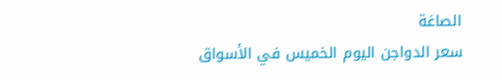الصاغة
سعر الدواجن اليوم الخميس في الأسواق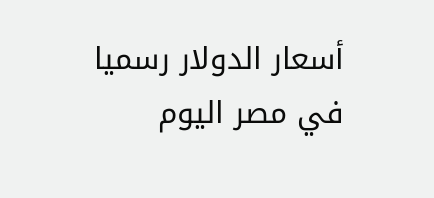أسعار الدولار رسميا في مصر اليوم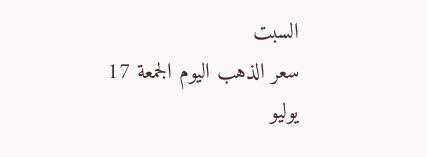السبت
سعر الذهب اليوم الجمعة 17 يوليو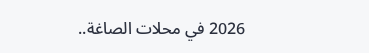2026 في محلات الصاغة..